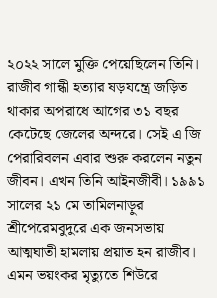২০২২ সালে মুক্তি পেয়েছিলেন তিনি। রাজীব গান্ধী হত্যার ষড়যন্ত্রে জড়িত থাকার অপরাধে আগের ৩১ বছর কেটেছে জেলের অন্দরে। সেই এ জি পেরারিবলন এবার শুরু করলেন নতুন জীবন। এখন তিনি আইনজীবী। ১৯৯১ সালের ২১ মে তামিলনাড়ুর শ্রীপেরেমবুদুরে এক জনসভায় আত্মঘাতী হামলায় প্রয়াত হন রাজীব। এমন ভয়ংকর মৃত্যুতে শিউরে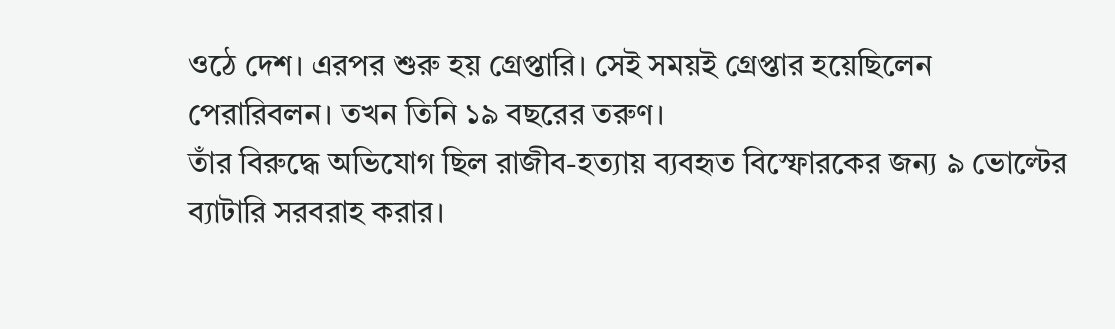ওঠে দেশ। এরপর শুরু হয় গ্রেপ্তারি। সেই সময়ই গ্রেপ্তার হয়েছিলেন পেরারিবলন। তখন তিনি ১৯ বছরের তরুণ।
তাঁর বিরুদ্ধে অভিযোগ ছিল রাজীব-হত্যায় ব্যবহৃত বিস্ফোরকের জন্য ৯ ভোল্টের ব্যাটারি সরবরাহ করার।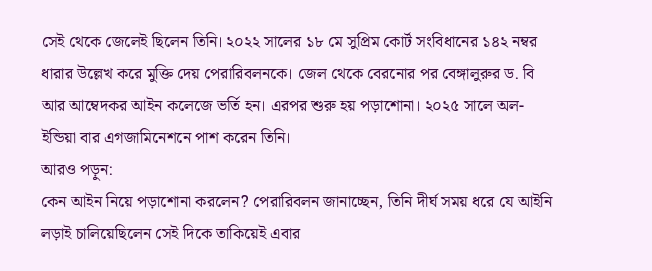সেই থেকে জেলেই ছিলেন তিনি। ২০২২ সালের ১৮ মে সুপ্রিম কোর্ট সংবিধানের ১৪২ নম্বর ধারার উল্লেখ করে মুক্তি দেয় পেরারিবলনকে। জেল থেকে বেরনোর পর বেঙ্গালুরুর ড. বি আর আম্বেদকর আইন কলেজে ভর্তি হন। এরপর শুরু হয় পড়াশোনা। ২০২৫ সালে অল-ইন্ডিয়া বার এগজামিনেশনে পাশ করেন তিনি।
আরও পড়ুন:
কেন আইন নিয়ে পড়াশোনা করলেন? পেরারিবলন জানাচ্ছেন, তিনি দীর্ঘ সময় ধরে যে আইনি লড়াই চালিয়েছিলেন সেই দিকে তাকিয়েই এবার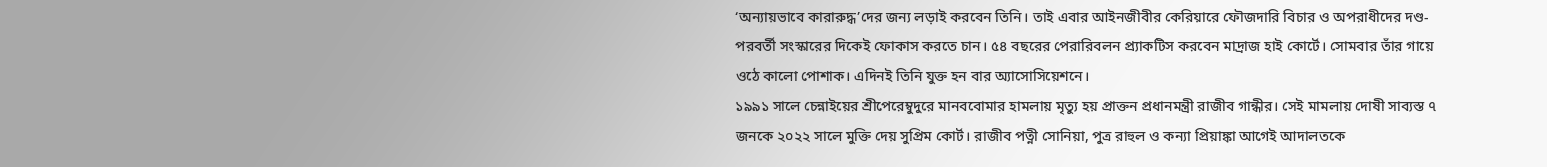‘অন্যায়ভাবে কারারুদ্ধ’দের জন্য লড়াই করবেন তিনি। তাই এবার আইনজীবীর কেরিয়ারে ফৌজদারি বিচার ও অপরাধীদের দণ্ড-পরবর্তী সংস্কারের দিকেই ফোকাস করতে চান। ৫৪ বছরের পেরারিবলন প্র্যাকটিস করবেন মাদ্রাজ হাই কোর্টে। সোমবার তাঁর গায়ে ওঠে কালো পোশাক। এদিনই তিনি যুক্ত হন বার অ্যাসোসিয়েশনে।
১৯৯১ সালে চেন্নাইয়ের শ্রীপেরেম্বুদুরে মানববোমার হামলায় মৃত্যু হয় প্রাক্তন প্রধানমন্ত্রী রাজীব গান্ধীর। সেই মামলায় দোষী সাব্যস্ত ৭ জনকে ২০২২ সালে মুক্তি দেয় সুপ্রিম কোর্ট। রাজীব পত্নী সোনিয়া, পুত্র রাহুল ও কন্যা প্রিয়াঙ্কা আগেই আদালতকে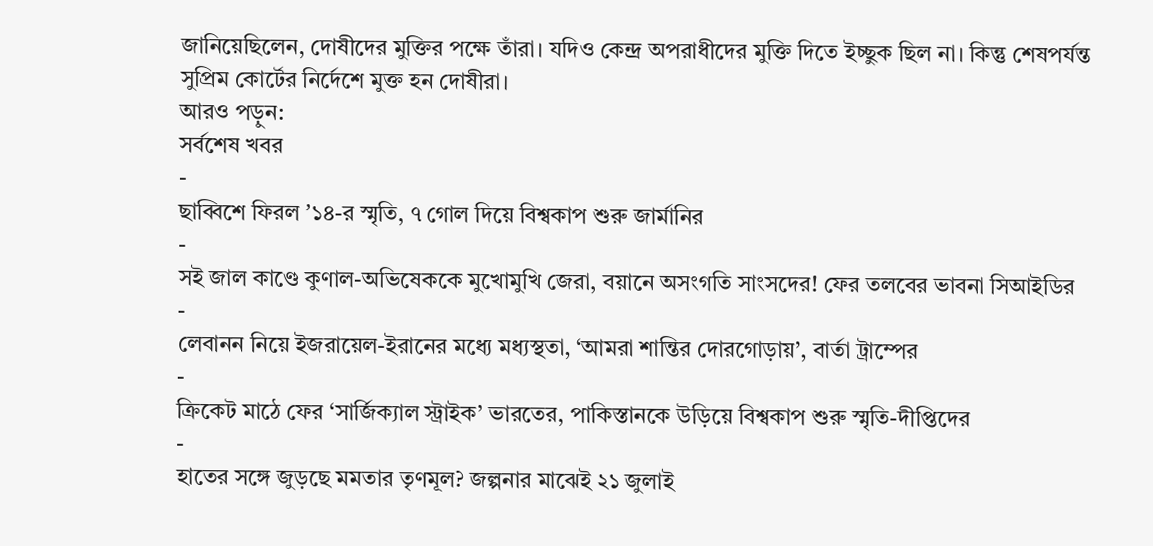জানিয়েছিলেন, দোষীদের মুক্তির পক্ষে তাঁরা। যদিও কেন্দ্র অপরাধীদের মুক্তি দিতে ইচ্ছুক ছিল না। কিন্তু শেষপর্যন্ত সুপ্রিম কোর্টের নির্দেশে মুক্ত হন দোষীরা।
আরও পড়ুন:
সর্বশেষ খবর
-
ছাব্বিশে ফিরল ʼ১৪-র স্মৃতি, ৭ গোল দিয়ে বিশ্বকাপ শুরু জার্মানির
-
সই জাল কাণ্ডে কুণাল-অভিষেককে মুখোমুখি জেরা, বয়ানে অসংগতি সাংসদের! ফের তলবের ভাবনা সিআইডির
-
লেবানন নিয়ে ইজরায়েল-ইরানের মধ্যে মধ্যস্থতা, ‘আমরা শান্তির দোরগোড়ায়’, বার্তা ট্রাম্পের
-
ক্রিকেট মাঠে ফের ‘সার্জিক্যাল স্ট্রাইক’ ভারতের, পাকিস্তানকে উড়িয়ে বিশ্বকাপ শুরু স্মৃতি-দীপ্তিদের
-
হাতের সঙ্গে জুড়ছে মমতার তৃণমূল? জল্পনার মাঝেই ২১ জুলাই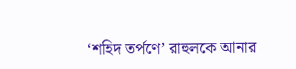‘শহিদ তর্পণে’ রাহুলকে আনার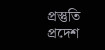প্রস্তুতি প্রদেশ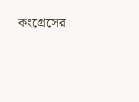কংগ্রেসের